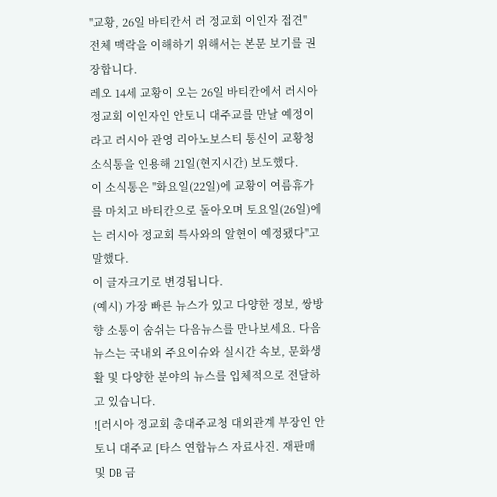"교황, 26일 바티칸서 러 정교회 이인자 접견"
전체 맥락을 이해하기 위해서는 본문 보기를 권장합니다.
레오 14세 교황이 오는 26일 바티칸에서 러시아 정교회 이인자인 안토니 대주교를 만날 예정이라고 러시아 관영 리아노보스티 통신이 교황청 소식통을 인용해 21일(현지시간) 보도했다.
이 소식통은 "화요일(22일)에 교황이 여름휴가를 마치고 바티칸으로 돌아오며 토요일(26일)에는 러시아 정교회 특사와의 알현이 예정됐다"고 말했다.
이 글자크기로 변경됩니다.
(예시) 가장 빠른 뉴스가 있고 다양한 정보, 쌍방향 소통이 숨쉬는 다음뉴스를 만나보세요. 다음뉴스는 국내외 주요이슈와 실시간 속보, 문화생활 및 다양한 분야의 뉴스를 입체적으로 전달하고 있습니다.
![러시아 정교회 총대주교청 대외관계 부장인 안토니 대주교 [타스 연합뉴스 자료사진. 재판매 및 DB 금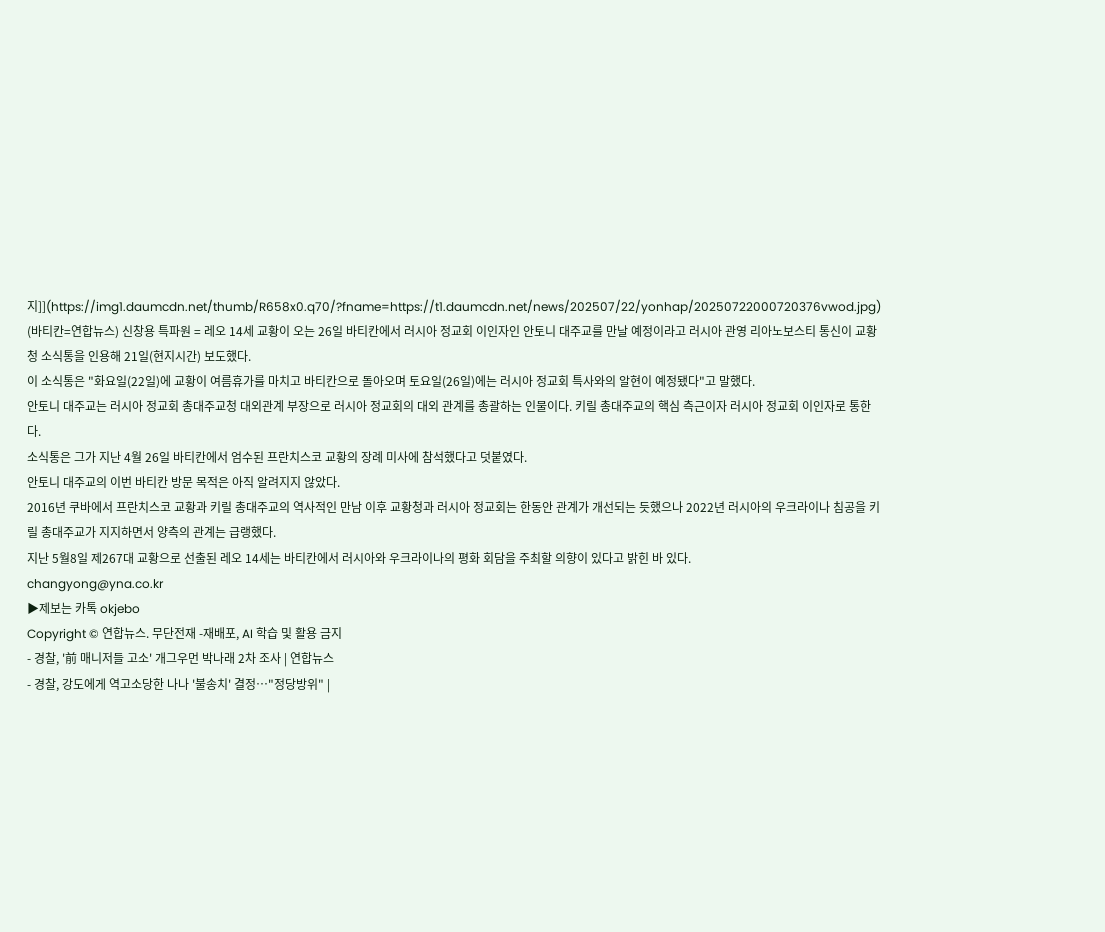지]](https://img1.daumcdn.net/thumb/R658x0.q70/?fname=https://t1.daumcdn.net/news/202507/22/yonhap/20250722000720376vwod.jpg)
(바티칸=연합뉴스) 신창용 특파원 = 레오 14세 교황이 오는 26일 바티칸에서 러시아 정교회 이인자인 안토니 대주교를 만날 예정이라고 러시아 관영 리아노보스티 통신이 교황청 소식통을 인용해 21일(현지시간) 보도했다.
이 소식통은 "화요일(22일)에 교황이 여름휴가를 마치고 바티칸으로 돌아오며 토요일(26일)에는 러시아 정교회 특사와의 알현이 예정됐다"고 말했다.
안토니 대주교는 러시아 정교회 총대주교청 대외관계 부장으로 러시아 정교회의 대외 관계를 총괄하는 인물이다. 키릴 총대주교의 핵심 측근이자 러시아 정교회 이인자로 통한다.
소식통은 그가 지난 4월 26일 바티칸에서 엄수된 프란치스코 교황의 장례 미사에 참석했다고 덧붙였다.
안토니 대주교의 이번 바티칸 방문 목적은 아직 알려지지 않았다.
2016년 쿠바에서 프란치스코 교황과 키릴 총대주교의 역사적인 만남 이후 교황청과 러시아 정교회는 한동안 관계가 개선되는 듯했으나 2022년 러시아의 우크라이나 침공을 키릴 총대주교가 지지하면서 양측의 관계는 급랭했다.
지난 5월8일 제267대 교황으로 선출된 레오 14세는 바티칸에서 러시아와 우크라이나의 평화 회담을 주최할 의향이 있다고 밝힌 바 있다.
changyong@yna.co.kr
▶제보는 카톡 okjebo
Copyright © 연합뉴스. 무단전재 -재배포, AI 학습 및 활용 금지
- 경찰, '前 매니저들 고소' 개그우먼 박나래 2차 조사 | 연합뉴스
- 경찰, 강도에게 역고소당한 나나 '불송치' 결정…"정당방위" |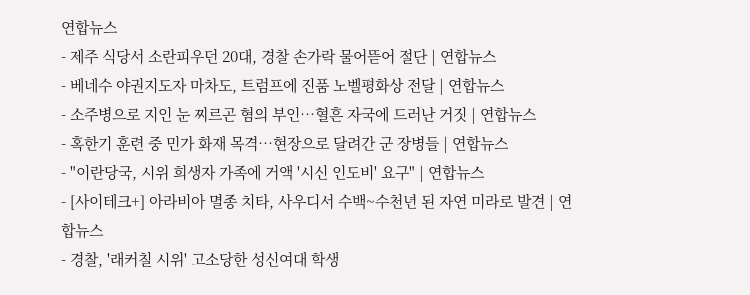연합뉴스
- 제주 식당서 소란피우던 20대, 경찰 손가락 물어뜯어 절단 | 연합뉴스
- 베네수 야권지도자 마차도, 트럼프에 진품 노벨평화상 전달 | 연합뉴스
- 소주병으로 지인 눈 찌르곤 혐의 부인…혈흔 자국에 드러난 거짓 | 연합뉴스
- 혹한기 훈련 중 민가 화재 목격…현장으로 달려간 군 장병들 | 연합뉴스
- "이란당국, 시위 희생자 가족에 거액 '시신 인도비' 요구" | 연합뉴스
- [사이테크+] 아라비아 멸종 치타, 사우디서 수백~수천년 된 자연 미라로 발견 | 연합뉴스
- 경찰, '래커칠 시위' 고소당한 성신여대 학생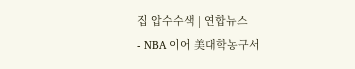집 압수수색 | 연합뉴스
- NBA 이어 美대학농구서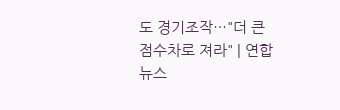도 경기조작…"더 큰 점수차로 져라" | 연합뉴스